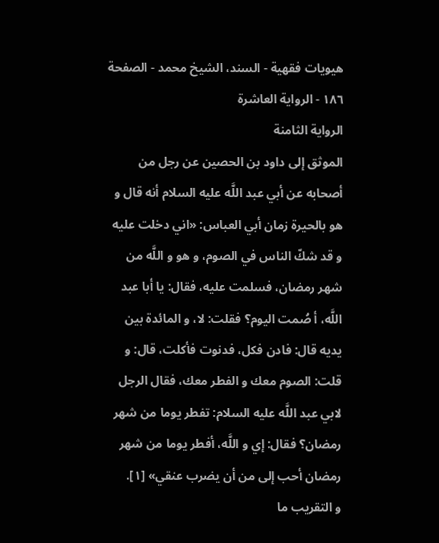هيويات فقهية - السند، الشيخ محمد - الصفحة ١٨٦ - الرواية العاشرة
الرواية الثامنة
الموثق إلى داود بن الحصين عن رجل من أصحابه عن أبي عبد اللَّه عليه السلام أنه قال و هو بالحيرة زمان أبي العباس: «اني دخلت عليه و قد شكّ الناس في الصوم، و هو و اللَّه من شهر رمضان، فسلمت عليه، فقال: يا أبا عبد اللَّه، أ صُمت اليوم؟ فقلت: لا، و المائدة بين يديه قال: فادن فكل، فدنوت فأكلت، قال: و قلت: الصوم معك و الفطر معك، فقال الرجل لابي عبد اللَّه عليه السلام: تفطر يوما من شهر رمضان؟ فقال: إي و اللَّه، أفطر يوما من شهر رمضان أحب إلى من أن يضرب عنقي» [١].
و التقريب ما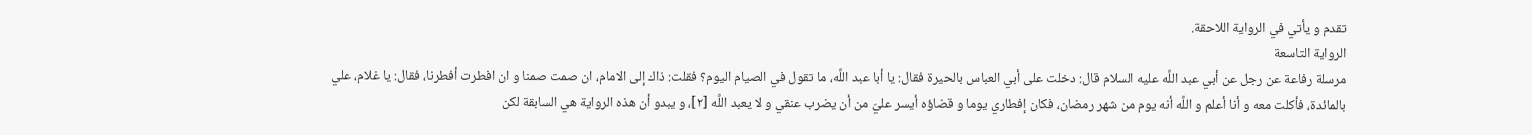تقدم و يأتي في الرواية اللاحقة.
الرواية التاسعة
مرسلة رفاعة عن رجل عن أبي عبد اللَّه عليه السلام قال: دخلت على أبي العباس بالحيرة فقال: يا أبا عبد اللَّه، ما تقول في الصيام اليوم؟ فقلت: ذاك إلى الامام، ان صمت صمنا و ان افطرت أفطرنا، فقال: يا غلام، علي بالمائدة، فأكلت معه و أنا أعلم و اللَّه أنه يوم من شهر رمضان، فكان إفطاري يوما و قضاؤه أيسر عليّ من أن يضرب عنقي و لا يعبد اللَّه [٢]، و يبدو أن هذه الرواية هي السابقة لكن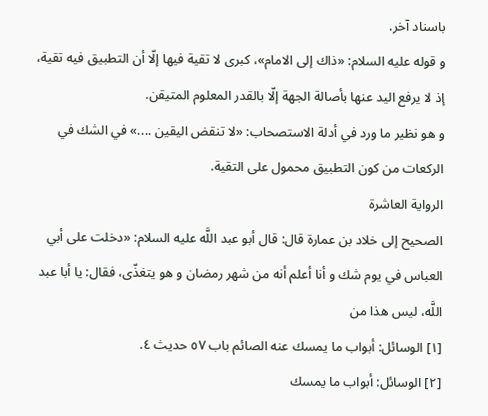باسناد آخر.
و قوله عليه السلام: «ذاك إلى الامام»، كبرى لا تقية فيها إلّا أن التطبيق فيه تقية، إذ لا يرفع اليد عنها بأصالة الجهة إلّا بالقدر المعلوم المتيقن.
و هو نظير ما ورد في أدلة الاستصحاب: «لا تنقض اليقين ....» في الشك في الركعات من كون التطبيق محمول على التقية.
الرواية العاشرة
الصحيح إلى خلاد بن عمارة قال: قال أبو عبد اللَّه عليه السلام: «دخلت على أبي العباس في يوم شك و أنا أعلم أنه من شهر رمضان و هو يتغذّى، فقال: يا أبا عبد اللَّه، ليس هذا من
[١] الوسائل: أبواب ما يمسك عنه الصائم باب ٥٧ حديث ٤.
[٢] الوسائل: أبواب ما يمسك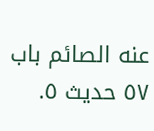عنه الصائم باب ٥٧ حديث ٥.